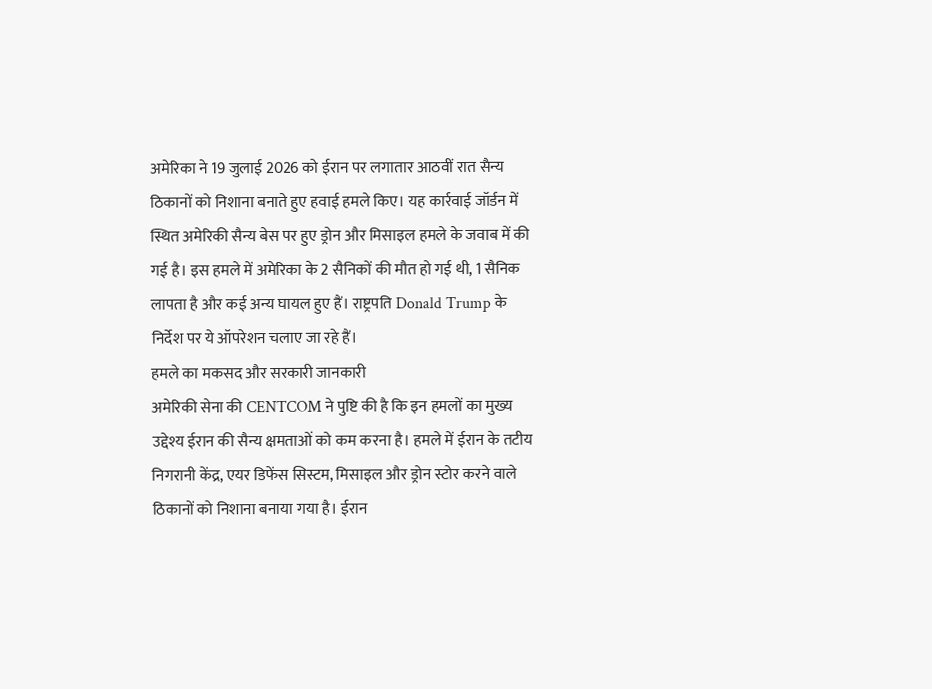अमेरिका ने 19 जुलाई 2026 को ईरान पर लगातार आठवीं रात सैन्य ठिकानों को निशाना बनाते हुए हवाई हमले किए। यह कार्रवाई जॉर्डन में स्थित अमेरिकी सैन्य बेस पर हुए ड्रोन और मिसाइल हमले के जवाब में की गई है। इस हमले में अमेरिका के 2 सैनिकों की मौत हो गई थी, 1 सैनिक लापता है और कई अन्य घायल हुए हैं। राष्ट्रपति Donald Trump के निर्देश पर ये ऑपरेशन चलाए जा रहे हैं।
हमले का मकसद और सरकारी जानकारी
अमेरिकी सेना की CENTCOM ने पुष्टि की है कि इन हमलों का मुख्य उद्देश्य ईरान की सैन्य क्षमताओं को कम करना है। हमले में ईरान के तटीय निगरानी केंद्र, एयर डिफेंस सिस्टम, मिसाइल और ड्रोन स्टोर करने वाले ठिकानों को निशाना बनाया गया है। ईरान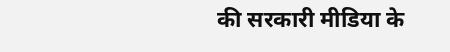की सरकारी मीडिया के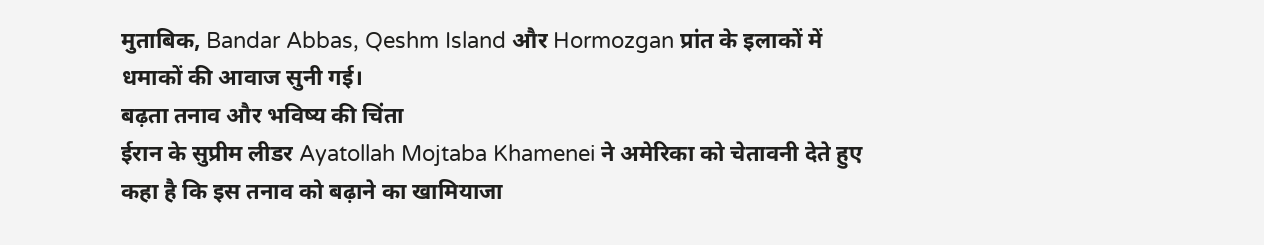मुताबिक, Bandar Abbas, Qeshm Island और Hormozgan प्रांत के इलाकों में धमाकों की आवाज सुनी गई।
बढ़ता तनाव और भविष्य की चिंता
ईरान के सुप्रीम लीडर Ayatollah Mojtaba Khamenei ने अमेरिका को चेतावनी देते हुए कहा है कि इस तनाव को बढ़ाने का खामियाजा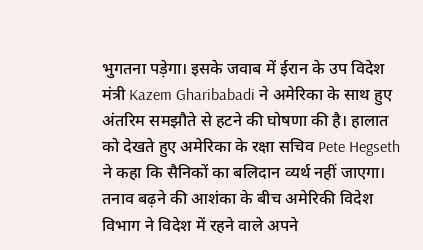भुगतना पड़ेगा। इसके जवाब में ईरान के उप विदेश मंत्री Kazem Gharibabadi ने अमेरिका के साथ हुए अंतरिम समझौते से हटने की घोषणा की है। हालात को देखते हुए अमेरिका के रक्षा सचिव Pete Hegseth ने कहा कि सैनिकों का बलिदान व्यर्थ नहीं जाएगा। तनाव बढ़ने की आशंका के बीच अमेरिकी विदेश विभाग ने विदेश में रहने वाले अपने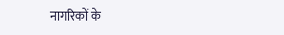नागरिकों के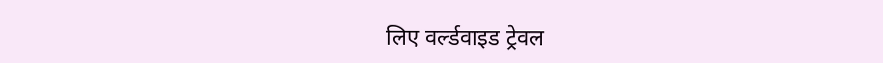लिए वर्ल्डवाइड ट्रेवल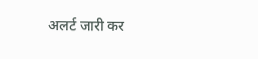अलर्ट जारी कर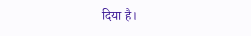दिया है।